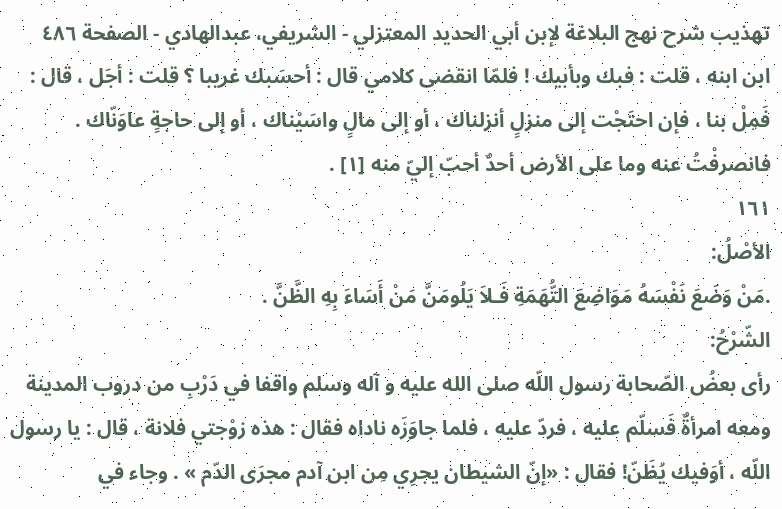تهذيب شرح نهج البلاغة لإبن أبي الحديد المعتزلي - الشریفي، عبدالهادي - الصفحة ٤٨٦
ابن ابنه ، قلت : فبك وبأبيك ! فلمّا انقضى كلامي قال : أحسَبك غريبا ؟ قلت : أجَل ، قال : فَمِلْ بنا ، فإن احتَجْت إلى منزلٍ أنزلناك ، أو إلى مالٍ واسَيْناك ، أو إلى حاجةٍ عاوَنّاك . فانصرفْتُ عنه وما على الأرض أحدٌ أحبّ إليّ منه [١] .
١٦١
الأصْلُ:
.مَنْ وَضَعَ نَفْسَهُ مَوَاضِعَ التُّهَمَةِ فَـلاَ يَلُومَنَّ مَنْ أَسَاءَ بِهِ الظَّنَّ .
الشّرْحُ:
رأى بعضُ الصّحابة رسول اللّه صلى الله عليه و آله وسلم واقفا في دَرْبِ من دروب المدينة ومعه امرأةٌ فَسلّم عليه ، فردّ عليه ، فلما جاوَزَه ناداه فقال : هذه زوْجتي فلانة ، قال : يا رسول اللّه ، أوَفيك يُظَنّ! فقال : «إنّ الشيطان يجرِي مِن ابن آدم مجرَى الدّم » . وجاء في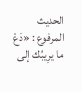الحديث المرفوع : «دَعْ ما يرِيبُك إلى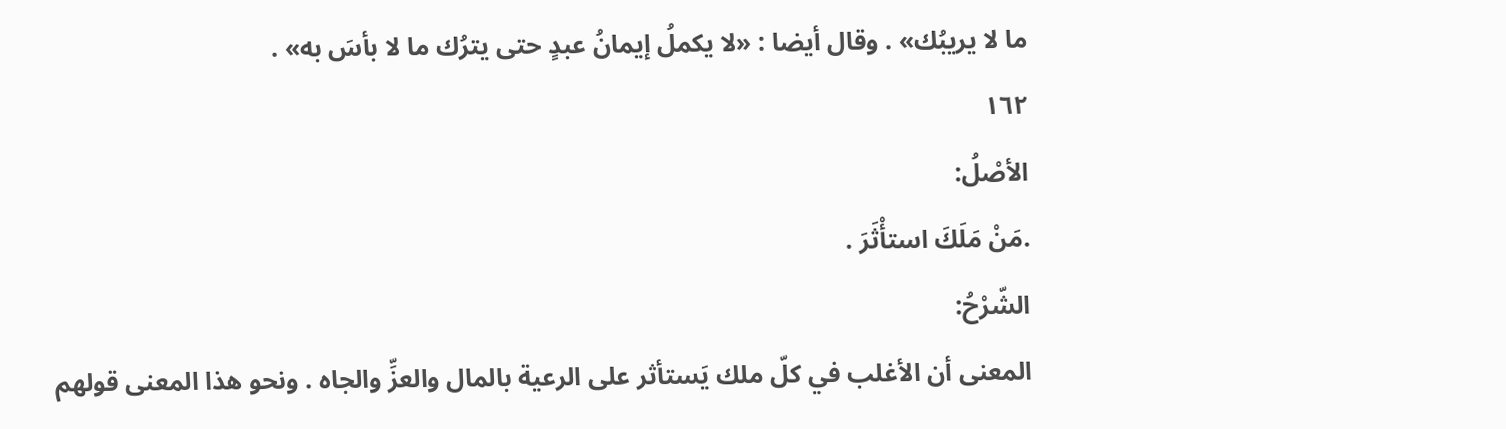ما لا يريبُك» . وقال أيضا : «لا يكملُ إيمانُ عبدٍ حتى يترُك ما لا بأسَ به» .
١٦٢
الأصْلُ:
.مَنْ مَلَكَ استأْثَرَ .
الشّرْحُ:
المعنى أن الأغلب في كلّ ملك يَستأثر على الرعية بالمال والعزِّ والجاه . ونحو هذا المعنى قولهم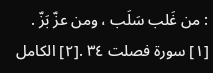: من غَلب سَلَب ، ومن عزّ بَزّ .
[١] سورة فصلت ٣٤ .[٢] الكامل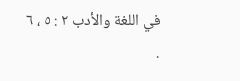في اللغة والأدب ٢ : ٥ ، ٦ .